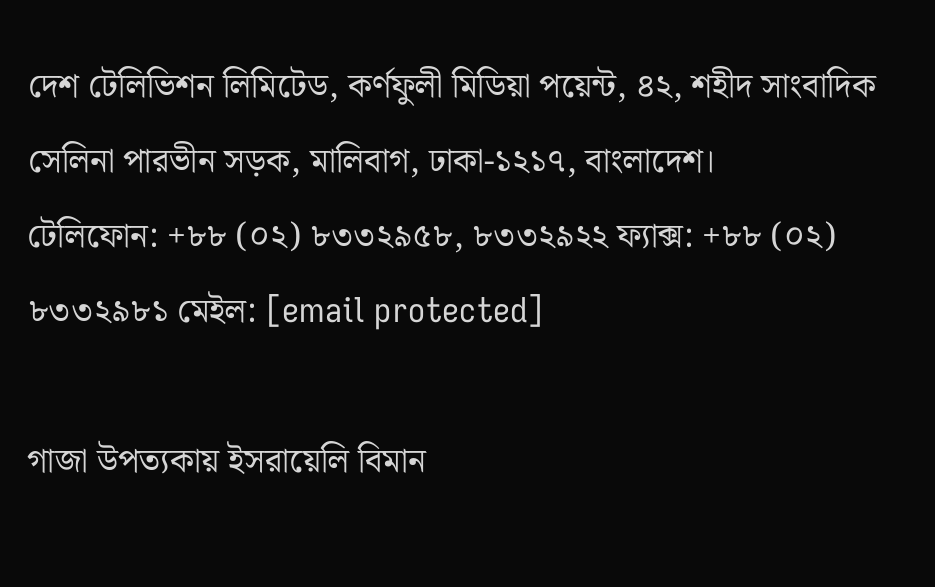দেশ টেলিভিশন লিমিটেড, কর্ণফুলী মিডিয়া পয়েন্ট, ৪২, শহীদ সাংবাদিক সেলিনা পারভীন সড়ক, মালিবাগ, ঢাকা-১২১৭, বাংলাদেশ।
টেলিফোন: +৮৮ (০২) ৮৩৩২৯৫৮, ৮৩৩২৯২২ ফ্যাক্স: +৮৮ (০২) ৮৩৩২৯৮১ মেইল: [email protected]

গাজা উপত্যকায় ইসরায়েলি বিমান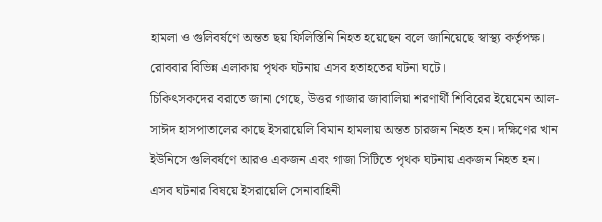হামলা ও গুলিবর্ষণে অন্তত ছয় ফিলিস্তিনি নিহত হয়েছেন বলে জানিয়েছে স্বাস্থ্য কর্তৃপক্ষ। রোববার বিভিন্ন এলাকায় পৃথক ঘটনায় এসব হতাহতের ঘটনা ঘটে।
চিকিৎসকদের বরাতে জানা গেছে, উত্তর গাজার জাবালিয়া শরণার্থী শিবিরের ইয়েমেন আল-সাঈদ হাসপাতালের কাছে ইসরায়েলি বিমান হামলায় অন্তত চারজন নিহত হন। দক্ষিণের খান ইউনিসে গুলিবর্ষণে আরও একজন এবং গাজা সিটিতে পৃথক ঘটনায় একজন নিহত হন। এসব ঘটনার বিষয়ে ইসরায়েলি সেনাবাহিনী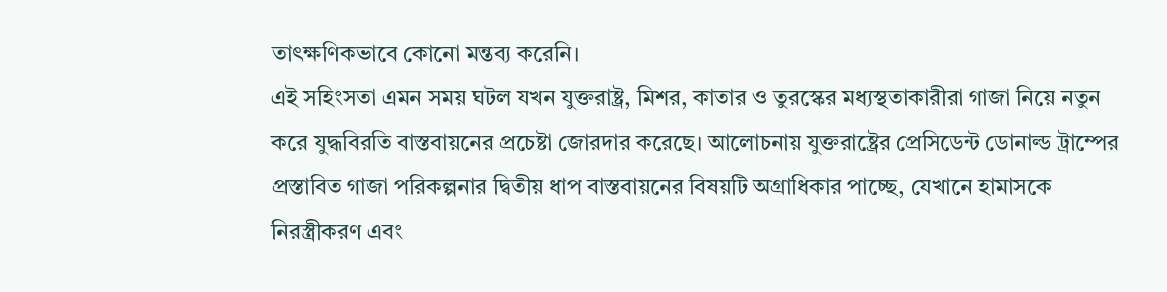তাৎক্ষণিকভাবে কোনো মন্তব্য করেনি।
এই সহিংসতা এমন সময় ঘটল যখন যুক্তরাষ্ট্র, মিশর, কাতার ও তুরস্কের মধ্যস্থতাকারীরা গাজা নিয়ে নতুন করে যুদ্ধবিরতি বাস্তবায়নের প্রচেষ্টা জোরদার করেছে। আলোচনায় যুক্তরাষ্ট্রের প্রেসিডেন্ট ডোনাল্ড ট্রাম্পের প্রস্তাবিত গাজা পরিকল্পনার দ্বিতীয় ধাপ বাস্তবায়নের বিষয়টি অগ্রাধিকার পাচ্ছে, যেখানে হামাসকে নিরস্ত্রীকরণ এবং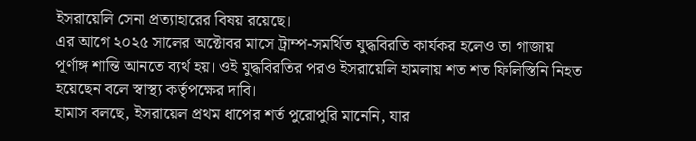ইসরায়েলি সেনা প্রত্যাহারের বিষয় রয়েছে।
এর আগে ২০২৫ সালের অক্টোবর মাসে ট্রাম্প-সমর্থিত যুদ্ধবিরতি কার্যকর হলেও তা গাজায় পূর্ণাঙ্গ শান্তি আনতে ব্যর্থ হয়। ওই যুদ্ধবিরতির পরও ইসরায়েলি হামলায় শত শত ফিলিস্তিনি নিহত হয়েছেন বলে স্বাস্থ্য কর্তৃপক্ষের দাবি।
হামাস বলছে, ইসরায়েল প্রথম ধাপের শর্ত পুরোপুরি মানেনি, যার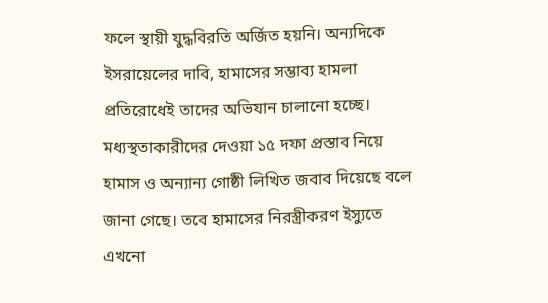ফলে স্থায়ী যুদ্ধবিরতি অর্জিত হয়নি। অন্যদিকে ইসরায়েলের দাবি, হামাসের সম্ভাব্য হামলা প্রতিরোধেই তাদের অভিযান চালানো হচ্ছে।
মধ্যস্থতাকারীদের দেওয়া ১৫ দফা প্রস্তাব নিয়ে হামাস ও অন্যান্য গোষ্ঠী লিখিত জবাব দিয়েছে বলে জানা গেছে। তবে হামাসের নিরস্ত্রীকরণ ইস্যুতে এখনো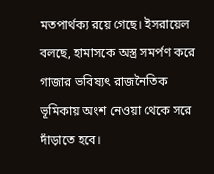মতপার্থক্য রয়ে গেছে। ইসরায়েল বলছে, হামাসকে অস্ত্র সমর্পণ করে গাজার ভবিষ্যৎ রাজনৈতিক ভূমিকায় অংশ নেওয়া থেকে সরে দাঁড়াতে হবে।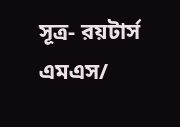সূত্র- রয়টার্স
এমএস/